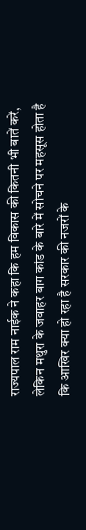राज्यपाल राम नाईक ने कहा कि हम विकास की कितनी भी बातें करें, लेकिन मथुरा के जवाहर बाग कांड के बारे में सोचने पर महसूस होता है कि आखिर क्या हो रहा है सरकार की नजरों के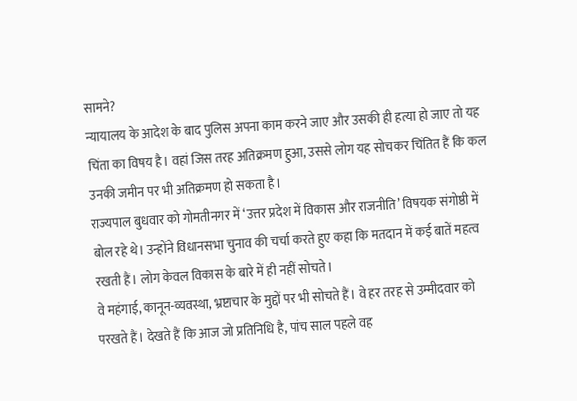सामने?
न्यायालय के आदेश के बाद पुलिस अपना काम करने जाए और उसकी ही हत्या हो जाए तो यह चिंता का विषय है। वहां जिस तरह अतिक्रमण हुआ, उससे लोग यह सोचकर चिंतित हैं कि कल उनकी जमीन पर भी अतिक्रमण हो सकता है।
राज्यपाल बुधवार को गोमतीनगर में ‘उत्तर प्रदेश में विकास और राजनीति’ विषयक संगोष्ठी में बोल रहे थे। उन्होंने विधानसभा चुनाव की चर्चा करते हुए कहा कि मतदान में कई बातें महत्व रखती हैं। लोग केवल विकास के बारे में ही नहीं सोचते।
वे महंगाई, कानून-व्यवस्था, भ्रष्टाचार के मुद्दों पर भी सोचते हैं। वे हर तरह से उम्मीदवार को परखते हैं। देखते हैं कि आज जो प्रतिनिधि है, पांच साल पहले वह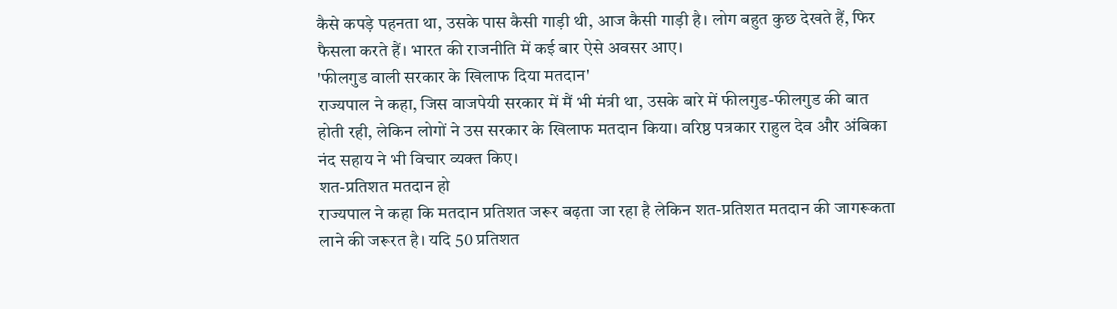कैसे कपड़े पहनता था, उसके पास कैसी गाड़ी थी, आज कैसी गाड़ी है। लोग बहुत कुछ देखते हैं, फिर फैसला करते हैं। भारत की राजनीति में कई बार ऐसे अवसर आए।
'फीलगुड वाली सरकार के खिलाफ दिया मतदान'
राज्यपाल ने कहा, जिस वाजपेयी सरकार में मैं भी मंत्री था, उसके बारे में फीलगुड-फीलगुड की बात होती रही, लेकिन लोगों ने उस सरकार के खिलाफ मतदान किया। वरिष्ठ पत्रकार राहुल देव और अंबिका नंद सहाय ने भी विचार व्यक्त किए।
शत-प्रतिशत मतदान हो
राज्यपाल ने कहा कि मतदान प्रतिशत जरूर बढ़ता जा रहा है लेकिन शत-प्रतिशत मतदान की जागरूकता लाने की जरूरत है। यदि 50 प्रतिशत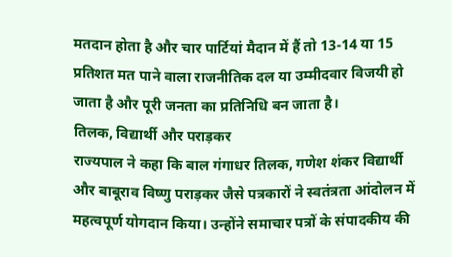मतदान होता है और चार पार्टियां मैदान में हैं तो 13-14 या 15 प्रतिशत मत पाने वाला राजनीतिक दल या उम्मीदवार विजयी हो जाता है और पूरी जनता का प्रतिनिधि बन जाता है।
तिलक, विद्यार्थी और पराड़कर
राज्यपाल ने कहा कि बाल गंगाधर तिलक, गणेश शंकर विद्यार्थी और बाबूराव विष्णु पराड़कर जैसे पत्रकारों ने स्वतंत्रता आंदोलन में महत्वपूर्ण योगदान किया। उन्होंने समाचार पत्रों के संपादकीय की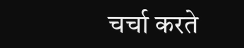चर्चा करते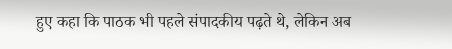हुए कहा कि पाठक भी पहले संपादकीय पढ़ते थे, लेकिन अब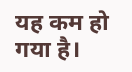यह कम हो गया है।